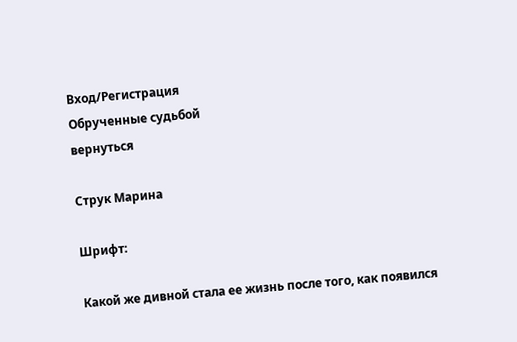Вход/Регистрация
Обрученные судьбой
вернуться

Струк Марина

Шрифт:

Какой же дивной стала ее жизнь после того, как появился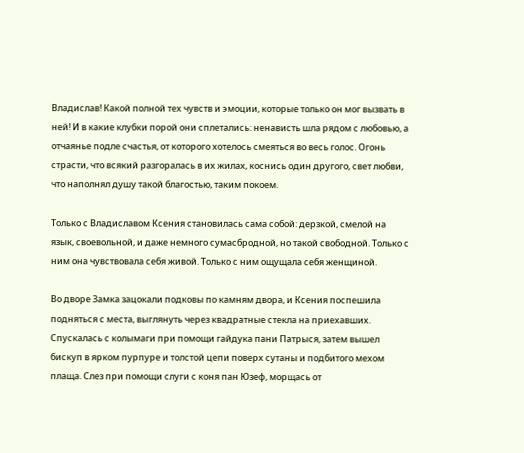Владислав! Какой полной тех чувств и эмоции, которые только он мог вызвать в ней! И в какие клубки порой они сплетались: ненависть шла рядом с любовью, а отчаянье подле счастья, от которого хотелось смеяться во весь голос. Огонь страсти, что всякий разгоралась в их жилах, коснись один другого, свет любви, что наполнял душу такой благостью, таким покоем.

Только с Владиславом Ксения становилась сама собой: дерзкой, смелой на язык, своевольной, и даже немного сумасбродной, но такой свободной. Только с ним она чувствовала себя живой. Только с ним ощущала себя женщиной.

Во дворе Замка зацокали подковы по камням двора, и Ксения поспешила подняться с места, выглянуть через квадратные стекла на приехавших. Спускалась с колымаги при помощи гайдука пани Патрыся, затем вышел бискуп в ярком пурпуре и толстой цепи поверх сутаны и подбитого мехом плаща. Слез при помощи слуги с коня пан Юзеф, морщась от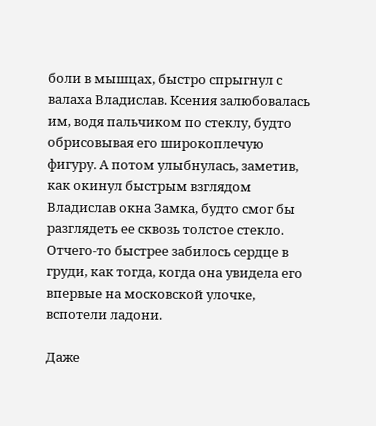боли в мышцах, быстро спрыгнул с валаха Владислав. Ксения залюбовалась им, водя пальчиком по стеклу, будто обрисовывая его широкоплечую фигуру. А потом улыбнулась, заметив, как окинул быстрым взглядом Владислав окна Замка, будто смог бы разглядеть ее сквозь толстое стекло. Отчего-то быстрее забилось сердце в груди, как тогда, когда она увидела его впервые на московской улочке, вспотели ладони.

Даже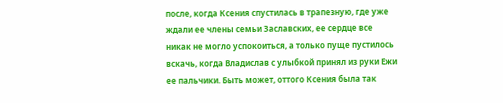после, когда Ксения спустилась в трапезную, где уже ждали ее члены семьи Заславских, ее сердце все никак не могло успокоиться, а только пуще пустилось вскачь, когда Владислав с улыбкой принял из руки Ежи ее пальчики. Быть может, оттого Ксения была так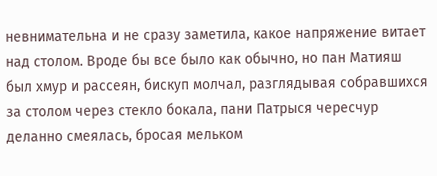невнимательна и не сразу заметила, какое напряжение витает над столом. Вроде бы все было как обычно, но пан Матияш был хмур и рассеян, бискуп молчал, разглядывая собравшихся за столом через стекло бокала, пани Патрыся чересчур деланно смеялась, бросая мельком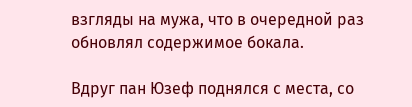взгляды на мужа, что в очередной раз обновлял содержимое бокала.

Вдруг пан Юзеф поднялся с места, со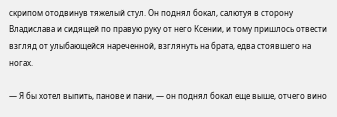скрипом отодвинув тяжелый стул. Он поднял бокал, салютуя в сторону Владислава и сидящей по правую руку от него Ксении, и тому пришлось отвести взгляд от улыбающейся нареченной, взглянуть на брата, едва стоявшего на ногах.

— Я бы хотел выпить, панове и пани, — он поднял бокал еще выше, отчего вино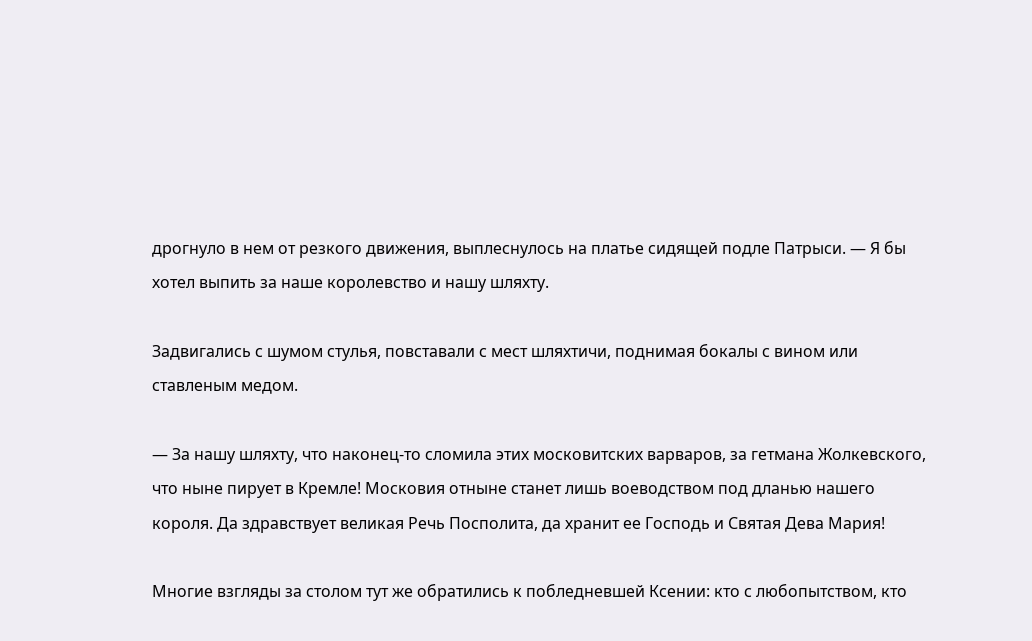дрогнуло в нем от резкого движения, выплеснулось на платье сидящей подле Патрыси. — Я бы хотел выпить за наше королевство и нашу шляхту.

Задвигались с шумом стулья, повставали с мест шляхтичи, поднимая бокалы с вином или ставленым медом.

— За нашу шляхту, что наконец-то сломила этих московитских варваров, за гетмана Жолкевского, что ныне пирует в Кремле! Московия отныне станет лишь воеводством под дланью нашего короля. Да здравствует великая Речь Посполита, да хранит ее Господь и Святая Дева Мария!

Многие взгляды за столом тут же обратились к побледневшей Ксении: кто с любопытством, кто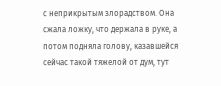с неприкрытым злорадством. Она сжала ложку, что держала в руке, а потом подняла голову, казавшейся сейчас такой тяжелой от дум, тут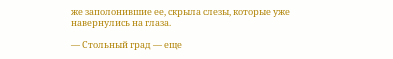же заполонившие ее, скрыла слезы, которые уже навернулись на глаза.

— Стольный град — еще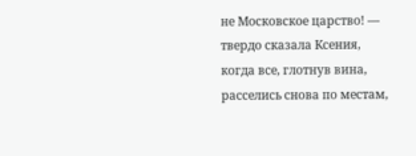не Московское царство! — твердо сказала Ксения, когда все, глотнув вина, расселись снова по местам,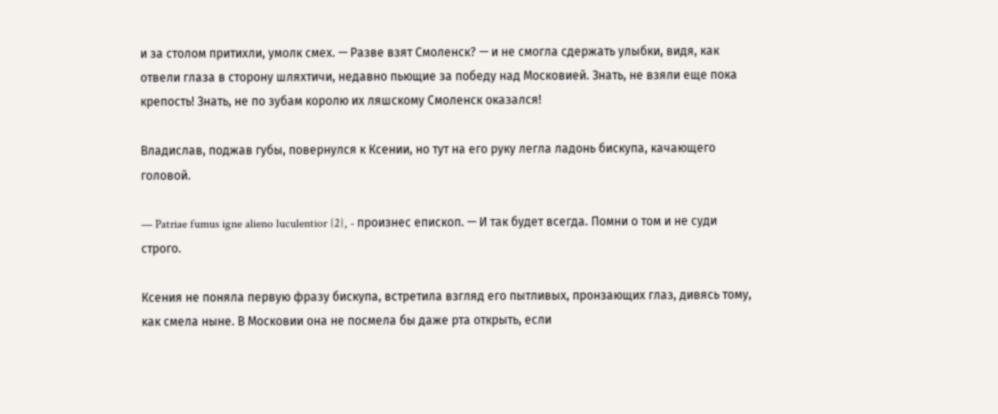и за столом притихли, умолк смех. — Разве взят Смоленск? — и не смогла сдержать улыбки, видя, как отвели глаза в сторону шляхтичи, недавно пьющие за победу над Московией. Знать, не взяли еще пока крепость! Знать, не по зубам королю их ляшскому Смоленск оказался!

Владислав, поджав губы, повернулся к Ксении, но тут на его руку легла ладонь бискупа, качающего головой.

— Patriae fumus igne alieno luculentior {2}, - произнес епископ. — И так будет всегда. Помни о том и не суди строго.

Ксения не поняла первую фразу бискупа, встретила взгляд его пытливых, пронзающих глаз, дивясь тому, как смела ныне. В Московии она не посмела бы даже рта открыть, если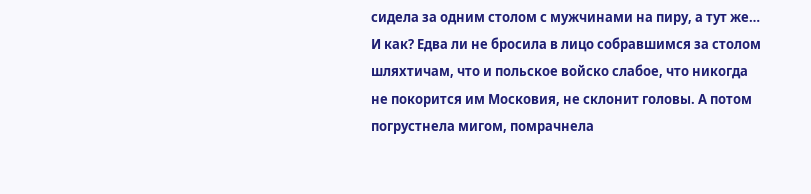сидела за одним столом с мужчинами на пиру, а тут же… И как? Едва ли не бросила в лицо собравшимся за столом шляхтичам, что и польское войско слабое, что никогда не покорится им Московия, не склонит головы. А потом погрустнела мигом, помрачнела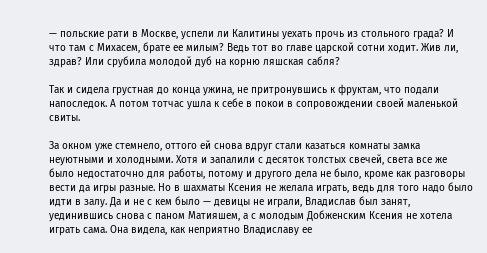— польские рати в Москве, успели ли Калитины уехать прочь из стольного града? И что там с Михасем, брате ее милым? Ведь тот во главе царской сотни ходит. Жив ли, здрав? Или срубила молодой дуб на корню ляшская сабля?

Так и сидела грустная до конца ужина, не притронувшись к фруктам, что подали напоследок. А потом тотчас ушла к себе в покои в сопровождении своей маленькой свиты.

За окном уже стемнело, оттого ей снова вдруг стали казаться комнаты замка неуютными и холодными. Хотя и запалили с десяток толстых свечей, света все же было недостаточно для работы, потому и другого дела не было, кроме как разговоры вести да игры разные. Но в шахматы Ксения не желала играть, ведь для того надо было идти в залу. Да и не с кем было — девицы не играли, Владислав был занят, уединившись снова с паном Матияшем, а с молодым Добженским Ксения не хотела играть сама. Она видела, как неприятно Владиславу ее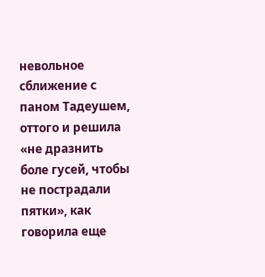невольное сближение с паном Тадеушем, оттого и решила «не дразнить боле гусей, чтобы не пострадали пятки», как говорила еще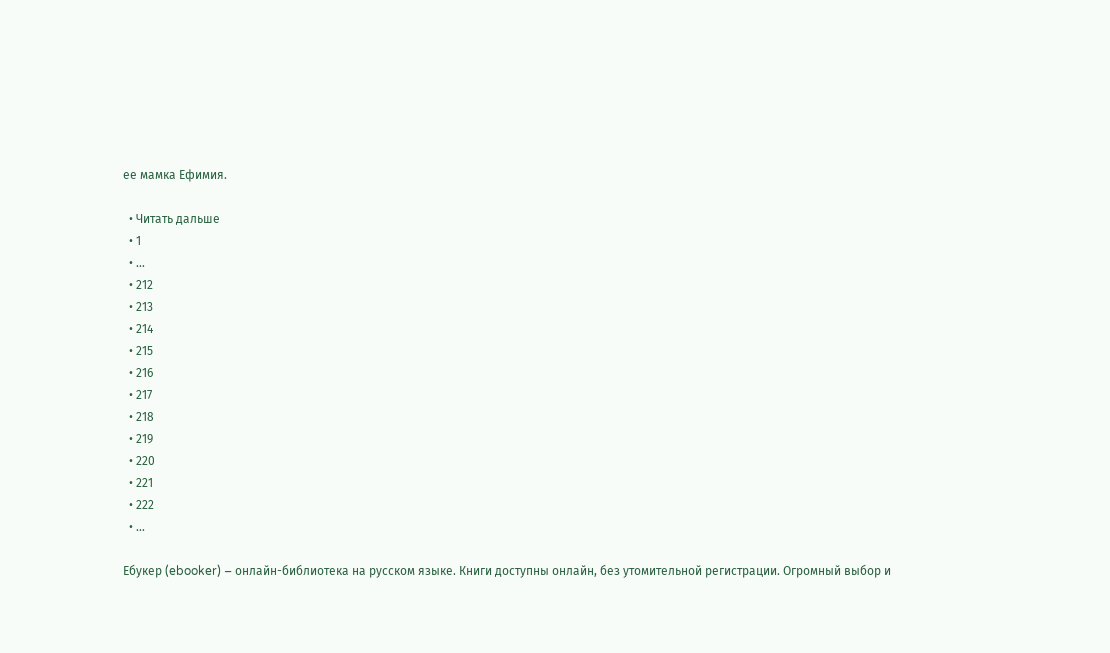ее мамка Ефимия.

  • Читать дальше
  • 1
  • ...
  • 212
  • 213
  • 214
  • 215
  • 216
  • 217
  • 218
  • 219
  • 220
  • 221
  • 222
  • ...

Ебукер (ebooker) – онлайн-библиотека на русском языке. Книги доступны онлайн, без утомительной регистрации. Огромный выбор и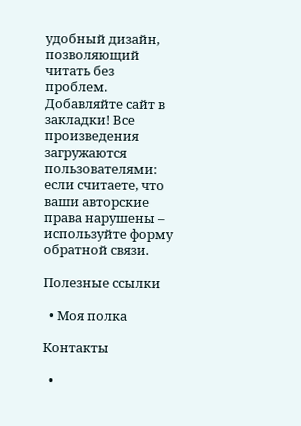удобный дизайн, позволяющий читать без проблем. Добавляйте сайт в закладки! Все произведения загружаются пользователями: если считаете, что ваши авторские права нарушены – используйте форму обратной связи.

Полезные ссылки

  • Моя полка

Контакты

  •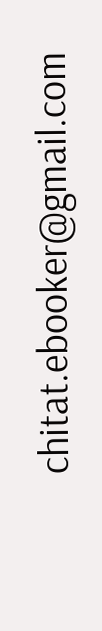chitat.ebooker@gmail.com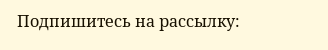Подпишитесь на рассылку: